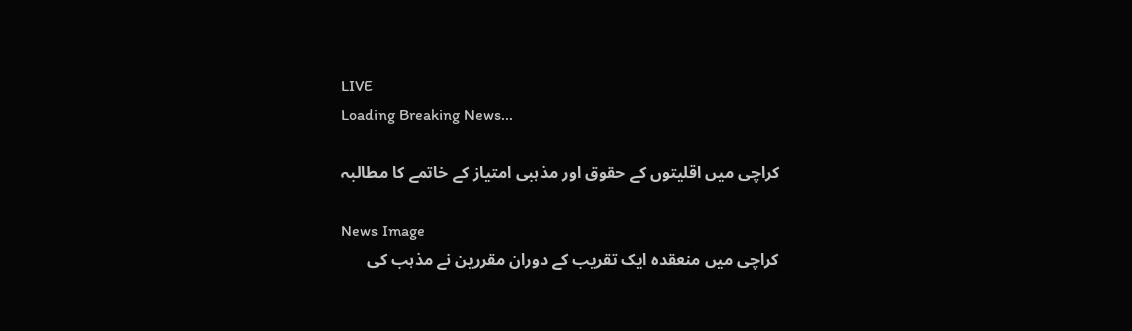LIVE
Loading Breaking News...

کراچی میں اقلیتوں کے حقوق اور مذہبی امتیاز کے خاتمے کا مطالبہ

News Image
کراچی میں منعقدہ ایک تقریب کے دوران مقررین نے مذہب کی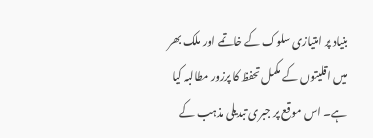بنیاد پر امتیازی سلوک کے خاتمے اور ملک بھر میں اقلیتوں کے مکمل تحفظ کا پرزور مطالبہ کیا ہے۔ اس موقع پر جبری تبدیلی مذہب کے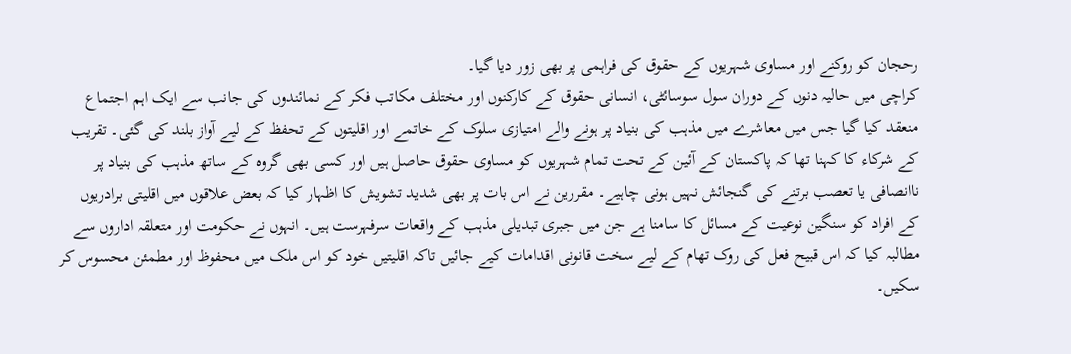رحجان کو روکنے اور مساوی شہریوں کے حقوق کی فراہمی پر بھی زور دیا گیا۔
کراچی میں حالیہ دنوں کے دوران سول سوسائٹی، انسانی حقوق کے کارکنوں اور مختلف مکاتب فکر کے نمائندوں کی جانب سے ایک اہم اجتماع منعقد کیا گیا جس میں معاشرے میں مذہب کی بنیاد پر ہونے والے امتیازی سلوک کے خاتمے اور اقلیتوں کے تحفظ کے لیے آواز بلند کی گئی۔ تقریب کے شرکاء کا کہنا تھا کہ پاکستان کے آئین کے تحت تمام شہریوں کو مساوی حقوق حاصل ہیں اور کسی بھی گروہ کے ساتھ مذہب کی بنیاد پر ناانصافی یا تعصب برتنے کی گنجائش نہیں ہونی چاہیے۔ مقررین نے اس بات پر بھی شدید تشویش کا اظہار کیا کہ بعض علاقوں میں اقلیتی برادریوں کے افراد کو سنگین نوعیت کے مسائل کا سامنا ہے جن میں جبری تبدیلی مذہب کے واقعات سرفہرست ہیں۔ انہوں نے حکومت اور متعلقہ اداروں سے مطالبہ کیا کہ اس قبیح فعل کی روک تھام کے لیے سخت قانونی اقدامات کیے جائیں تاکہ اقلیتیں خود کو اس ملک میں محفوظ اور مطمئن محسوس کر سکیں۔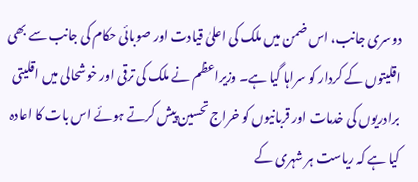دوسری جانب، اس ضمن میں ملک کی اعلیٰ قیادت اور صوبائی حکام کی جانب سے بھی اقلیتوں کے کردار کو سراہا گیا ہے۔ وزیراعظم نے ملک کی ترقی اور خوشحالی میں اقلیتی برادریوں کی خدمات اور قربانیوں کو خراج تحسین پیش کرتے ہوئے اس بات کا اعادہ کیا ہے کہ ریاست ہر شہری کے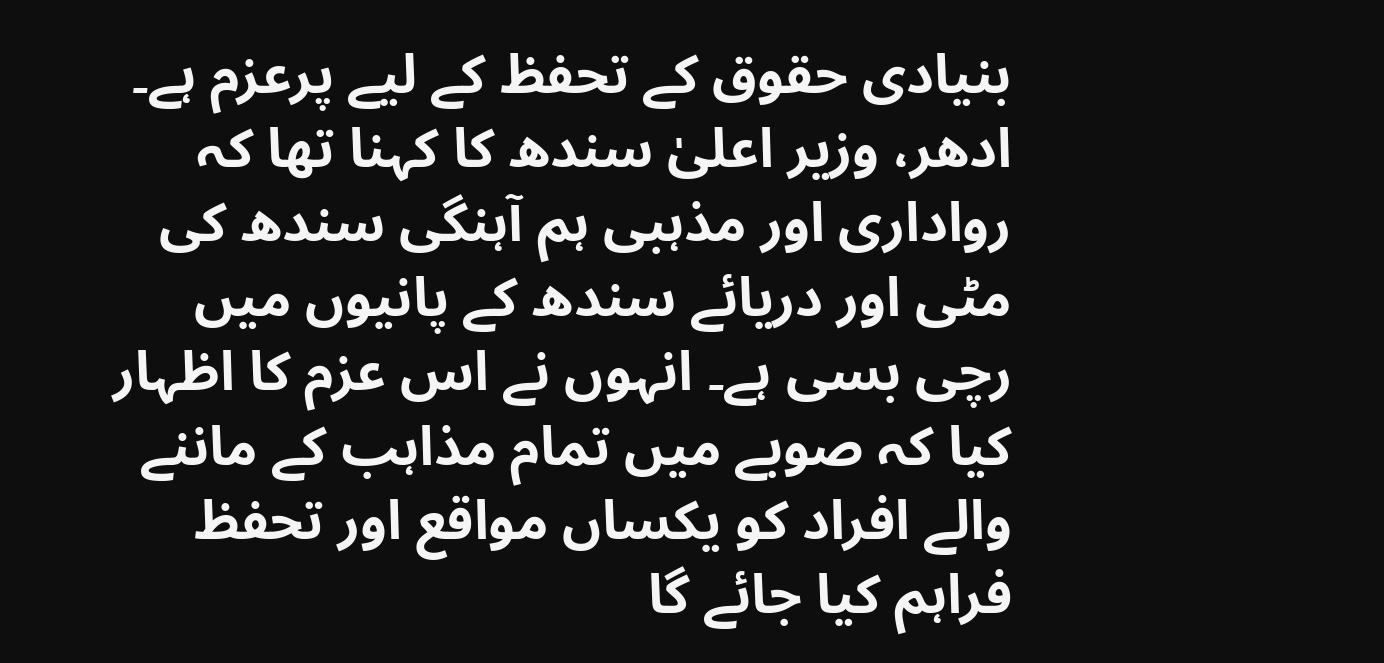بنیادی حقوق کے تحفظ کے لیے پرعزم ہے۔ ادھر، وزیر اعلیٰ سندھ کا کہنا تھا کہ رواداری اور مذہبی ہم آہنگی سندھ کی مٹی اور دریائے سندھ کے پانیوں میں رچی بسی ہے۔ انہوں نے اس عزم کا اظہار کیا کہ صوبے میں تمام مذاہب کے ماننے والے افراد کو یکساں مواقع اور تحفظ فراہم کیا جائے گا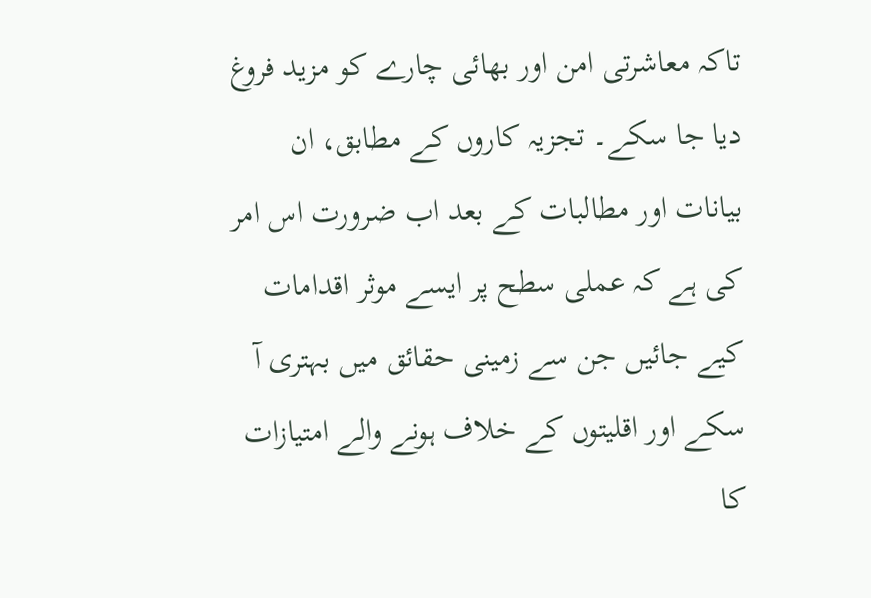تاکہ معاشرتی امن اور بھائی چارے کو مزید فروغ دیا جا سکے۔ تجزیہ کاروں کے مطابق، ان بیانات اور مطالبات کے بعد اب ضرورت اس امر کی ہے کہ عملی سطح پر ایسے موثر اقدامات کیے جائیں جن سے زمینی حقائق میں بہتری آ سکے اور اقلیتوں کے خلاف ہونے والے امتیازات کا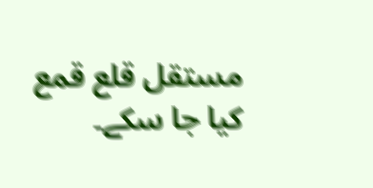مستقل قلع قمع کیا جا سکے۔